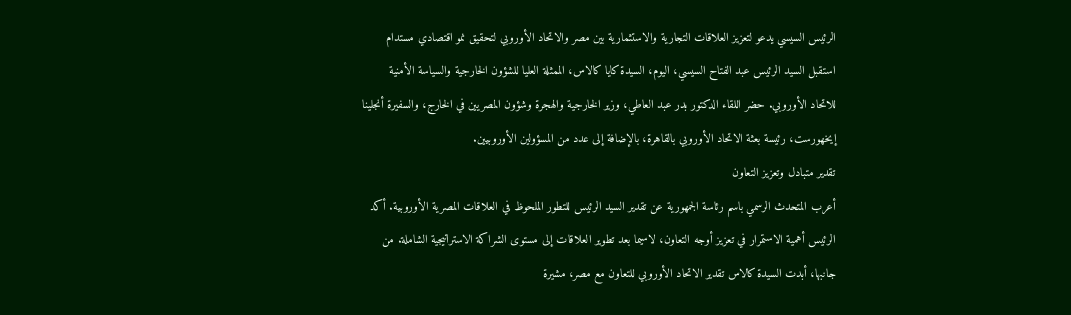الرئيس السيسي يدعو لتعزيز العلاقات التجارية والاستثمارية بين مصر والاتحاد الأوروبي لتحقيق نمو اقتصادي مستدام
استقبل السيد الرئيس عبد الفتاح السيسي، اليوم، السيدة كايا كالاس، الممثلة العليا للشؤون الخارجية والسياسة الأمنية للاتحاد الأوروبي. حضر اللقاء الدكتور بدر عبد العاطي، وزير الخارجية والهجرة وشؤون المصريين في الخارج، والسفيرة أنجلينا إيخهورست، رئيسة بعثة الاتحاد الأوروبي بالقاهرة، بالإضافة إلى عدد من المسؤولين الأوروبيين.
تقدير متبادل وتعزيز التعاون
أعرب المتحدث الرسمي باسم رئاسة الجمهورية عن تقدير السيد الرئيس للتطور الملحوظ في العلاقات المصرية الأوروبية. أكد الرئيس أهمية الاستمرار في تعزيز أوجه التعاون، لاسيما بعد تطوير العلاقات إلى مستوى الشراكة الاستراتيجية الشاملة. من جانبها، أبدت السيدة كالاس تقدير الاتحاد الأوروبي للتعاون مع مصر، مشيرة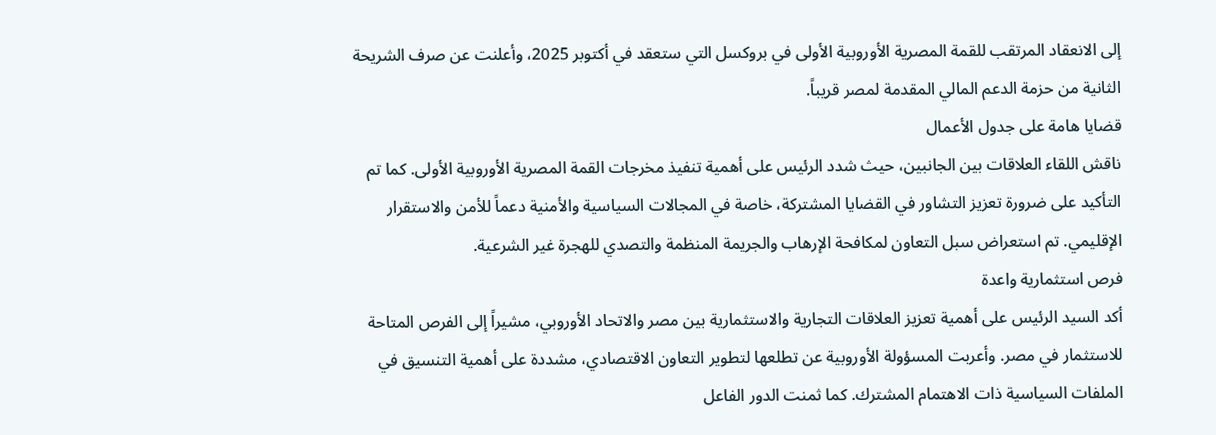إلى الانعقاد المرتقب للقمة المصرية الأوروبية الأولى في بروكسل التي ستعقد في أكتوبر 2025، وأعلنت عن صرف الشريحة الثانية من حزمة الدعم المالي المقدمة لمصر قريباً.
قضايا هامة على جدول الأعمال
ناقش اللقاء العلاقات بين الجانبين، حيث شدد الرئيس على أهمية تنفيذ مخرجات القمة المصرية الأوروبية الأولى. كما تم التأكيد على ضرورة تعزيز التشاور في القضايا المشتركة، خاصة في المجالات السياسية والأمنية دعماً للأمن والاستقرار الإقليمي. تم استعراض سبل التعاون لمكافحة الإرهاب والجريمة المنظمة والتصدي للهجرة غير الشرعية.
فرص استثمارية واعدة
أكد السيد الرئيس على أهمية تعزيز العلاقات التجارية والاستثمارية بين مصر والاتحاد الأوروبي، مشيراً إلى الفرص المتاحة للاستثمار في مصر. وأعربت المسؤولة الأوروبية عن تطلعها لتطوير التعاون الاقتصادي، مشددة على أهمية التنسيق في الملفات السياسية ذات الاهتمام المشترك. كما ثمنت الدور الفاعل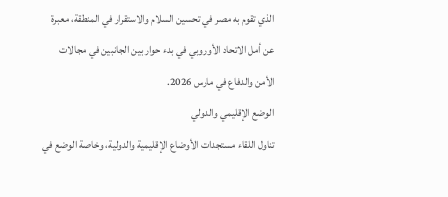الذي تقوم به مصر في تحسين السلام والاستقرار في المنطقة، معبرة عن أمل الاتحاد الأوروبي في بدء حوار بين الجانبين في مجالات الأمن والدفاع في مارس 2026.
الوضع الإقليمي والدولي
تناول اللقاء مستجدات الأوضاع الإقليمية والدولية، وخاصة الوضع في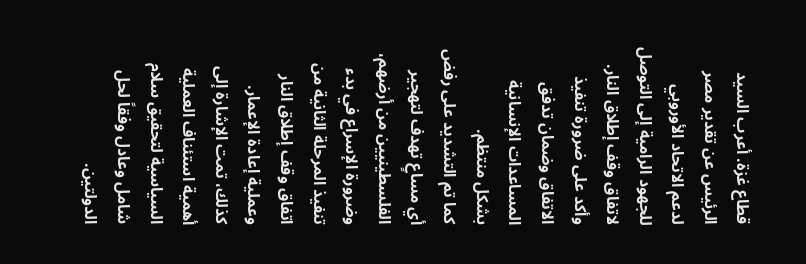قطاع غزة. أعرب السيد الرئيس عن تقدير مصر لدعم الاتحاد الأوروبي للجهود الرامية إلى التوصل لاتفاق وقف إطلاق النار. وأكد على ضرورة تنفيذ الاتفاق وضمان تدفق المساعدات الإنسانية بشكل منتظم.
كما تم التشديد على رفض أي مساعٍ تهدف لتهجير الفلسطينيين من أرضهم، وضرورة الإسراع في بدء تنفيذ المرحلة الثانية من اتفاق وقف إطلاق النار وعملية إعادة الإعمار. كذلك، تمت الإشارة إلى أهمية استئناف العملية السياسية لتحقيق سلام شامل وعادل وفقاً لحل الدولتين.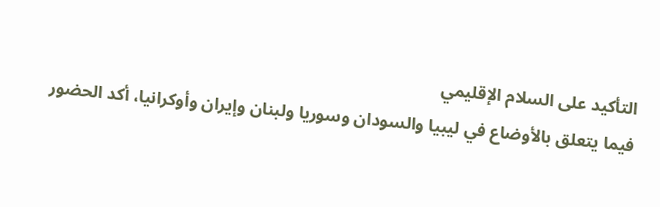التأكيد على السلام الإقليمي
فيما يتعلق بالأوضاع في ليبيا والسودان وسوريا ولبنان وإيران وأوكرانيا، أكد الحضور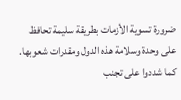ضرورة تسوية الأزمات بطريقة سليمة تحافظ على وحدة وسلامة هذه الدول ومقدرات شعوبها. كما شددوا على تجنب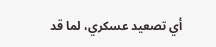أي تصعيد عسكري، لما قد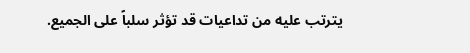يترتب عليه من تداعيات قد تؤثر سلباً على الجميع.